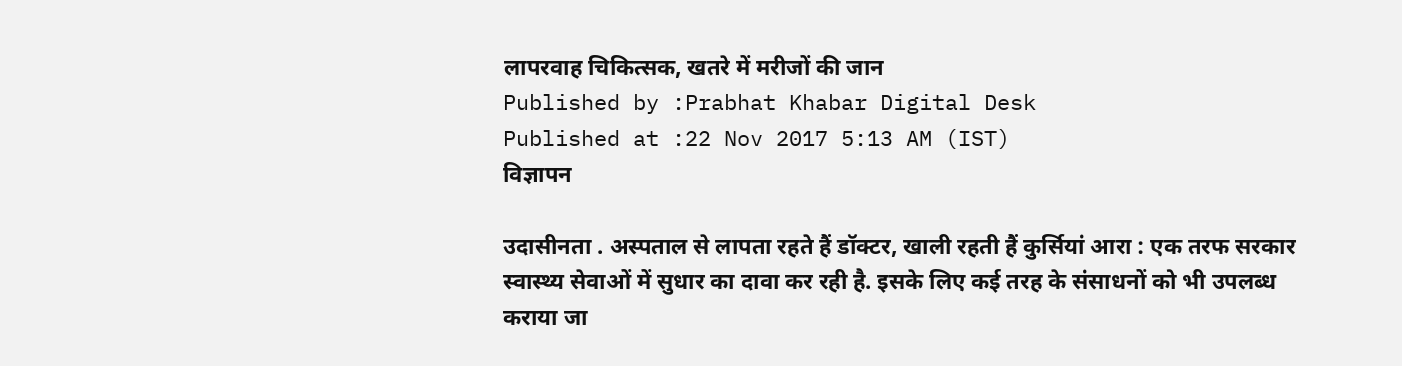लापरवाह चिकित्सक, खतरे में मरीजों की जान
Published by :Prabhat Khabar Digital Desk
Published at :22 Nov 2017 5:13 AM (IST)
विज्ञापन

उदासीनता . अस्पताल से लापता रहते हैं डॉक्टर, खाली रहती हैं कुर्सियां आरा : एक तरफ सरकार स्वास्थ्य सेवाओं में सुधार का दावा कर रही है. इसके लिए कई तरह के संसाधनों को भी उपलब्ध कराया जा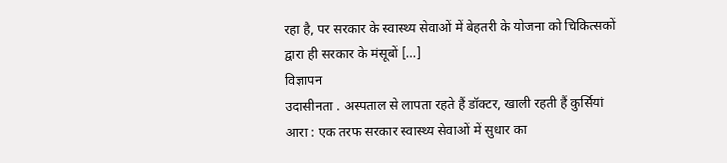रहा है, पर सरकार के स्वास्थ्य सेवाओं में बेहतरी के योजना को चिकित्सकों द्वारा ही सरकार के मंसूबों […]
विज्ञापन
उदासीनता . अस्पताल से लापता रहते हैं डॉक्टर, खाली रहती हैं कुर्सियां
आरा : एक तरफ सरकार स्वास्थ्य सेवाओं में सुधार का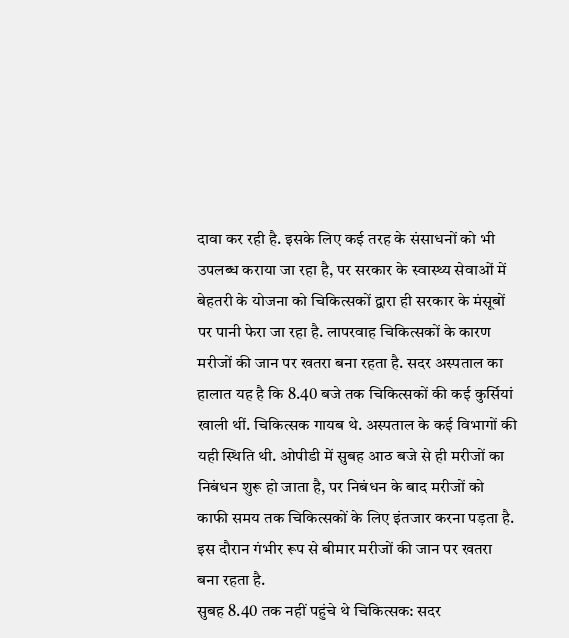दावा कर रही है. इसके लिए कई तरह के संसाधनों को भी उपलब्ध कराया जा रहा है, पर सरकार के स्वास्थ्य सेवाओं में बेहतरी के योजना को चिकित्सकों द्वारा ही सरकार के मंसूबों पर पानी फेरा जा रहा है. लापरवाह चिकित्सकों के कारण मरीजों की जान पर खतरा बना रहता है. सदर अस्पताल का हालात यह है कि 8.40 बजे तक चिकित्सकों की कई कुर्सियां खाली थीं. चिकित्सक गायब थे. अस्पताल के कई विभागों की यही स्थिति थी. ओपीडी में सुबह आठ बजे से ही मरीजों का निबंधन शुरू हो जाता है, पर निबंधन के बाद मरीजों को काफी समय तक चिकित्सकों के लिए इंतजार करना पड़ता है. इस दौरान गंभीर रूप से बीमार मरीजों की जान पर खतरा बना रहता है.
सुबह 8.40 तक नहीं पहुंचे थे चिकित्सक: सदर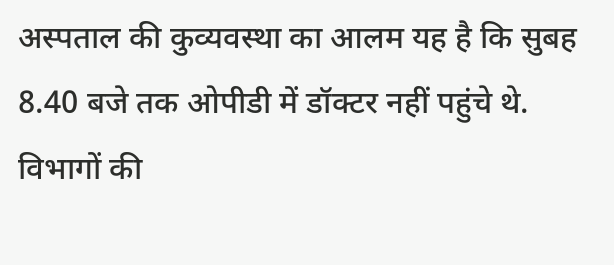अस्पताल की कुव्यवस्था का आलम यह है कि सुबह 8.40 बजे तक ओपीडी में डॉक्टर नहीं पहुंचे थे. विभागों की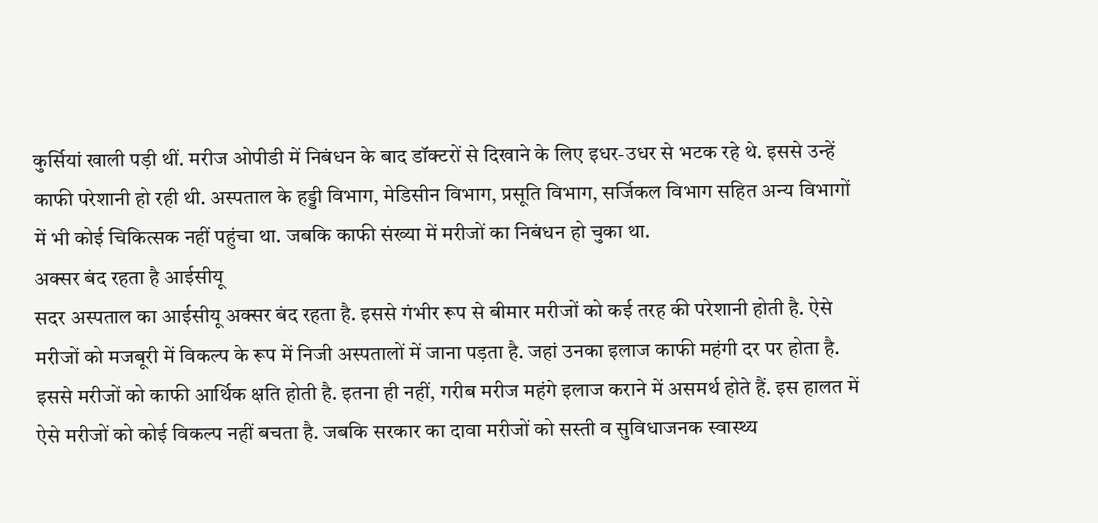कुर्सियां खाली पड़ी थीं. मरीज ओपीडी में निबंधन के बाद डॉक्टरों से दिखाने के लिए इधर-उधर से भटक रहे थे. इससे उन्हें काफी परेशानी हो रही थी. अस्पताल के हड्डी विभाग, मेडिसीन विभाग, प्रसूति विभाग, सर्जिकल विभाग सहित अन्य विभागों में भी कोई चिकित्सक नहीं पहुंचा था. जबकि काफी संख्या में मरीजों का निबंधन हो चुका था.
अक्सर बंद रहता है आईसीयू
सदर अस्पताल का आईसीयू अक्सर बंद रहता है. इससे गंभीर रूप से बीमार मरीजों को कई तरह की परेशानी होती है. ऐसे मरीजों को मजबूरी में विकल्प के रूप में निजी अस्पतालों में जाना पड़ता है. जहां उनका इलाज काफी महंगी दर पर होता है. इससे मरीजों को काफी आर्थिक क्षति होती है. इतना ही नहीं, गरीब मरीज महंगे इलाज कराने में असमर्थ होते हैं. इस हालत में ऐसे मरीजों को कोई विकल्प नहीं बचता है. जबकि सरकार का दावा मरीजों को सस्ती व सुविधाजनक स्वास्थ्य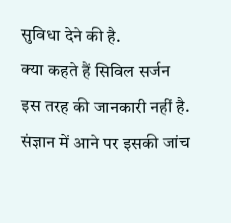सुविधा देने की है.
क्या कहते हैं सिविल सर्जन
इस तरह की जानकारी नहीं है. संज्ञान में आने पर इसकी जांच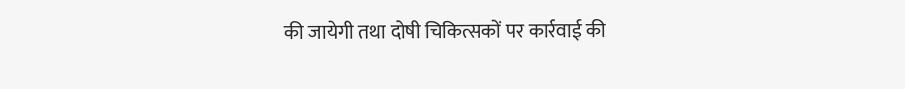की जायेगी तथा दोषी चिकित्सकों पर कार्रवाई की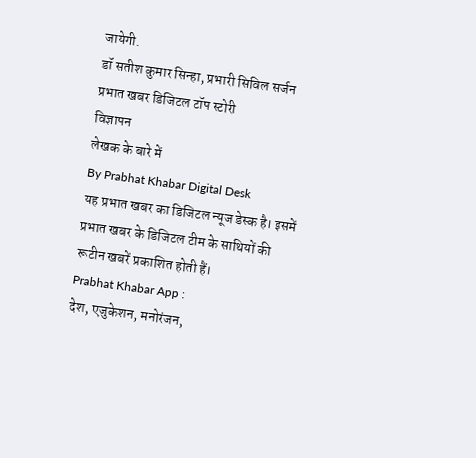जायेगी.
डॉ सतीश कुमार सिन्हा, प्रभारी सिविल सर्जन
प्रभात खबर डिजिटल टॉप स्टोरी
विज्ञापन
लेखक के बारे में
By Prabhat Khabar Digital Desk
यह प्रभात खबर का डिजिटल न्यूज डेस्क है। इसमें प्रभात खबर के डिजिटल टीम के साथियों की रूटीन खबरें प्रकाशित होती हैं।
Prabhat Khabar App :
देश, एजुकेशन, मनोरंजन,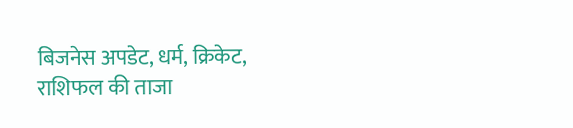बिजनेस अपडेट, धर्म, क्रिकेट, राशिफल की ताजा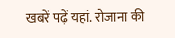खबरें पढ़ें यहां. रोजाना की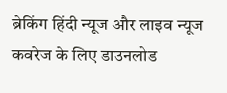ब्रेकिंग हिंदी न्यूज और लाइव न्यूज कवरेज के लिए डाउनलोड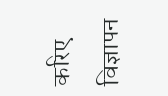करिए
विज्ञापन